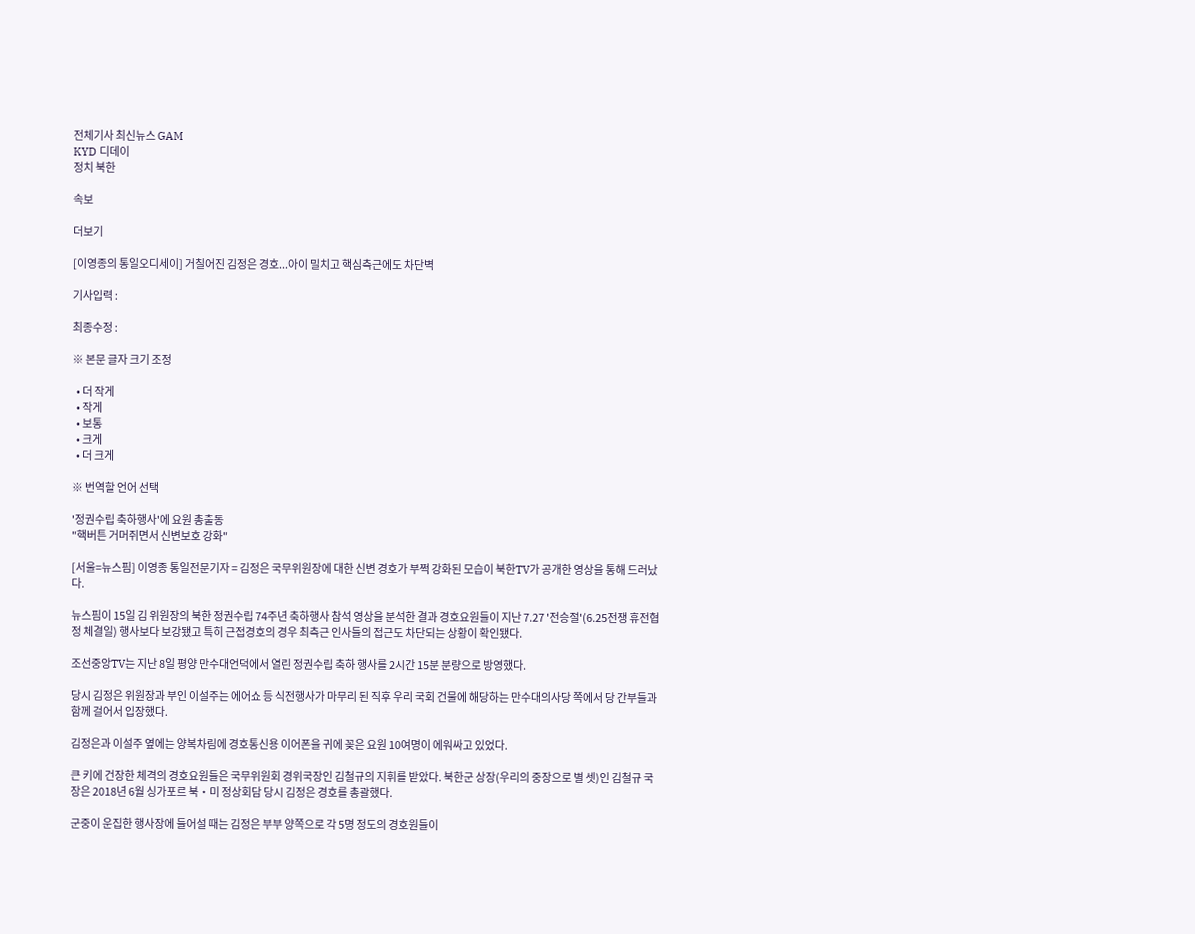전체기사 최신뉴스 GAM
KYD 디데이
정치 북한

속보

더보기

[이영종의 통일오디세이] 거칠어진 김정은 경호...아이 밀치고 핵심측근에도 차단벽

기사입력 :

최종수정 :

※ 본문 글자 크기 조정

  • 더 작게
  • 작게
  • 보통
  • 크게
  • 더 크게

※ 번역할 언어 선택

'정권수립 축하행사'에 요원 총출동
"핵버튼 거머쥐면서 신변보호 강화"

[서울=뉴스핌] 이영종 통일전문기자 = 김정은 국무위원장에 대한 신변 경호가 부쩍 강화된 모습이 북한TV가 공개한 영상을 통해 드러났다.

뉴스핌이 15일 김 위원장의 북한 정권수립 74주년 축하행사 참석 영상을 분석한 결과 경호요원들이 지난 7.27 '전승절'(6.25전쟁 휴전협정 체결일) 행사보다 보강됐고 특히 근접경호의 경우 최측근 인사들의 접근도 차단되는 상황이 확인됐다.

조선중앙TV는 지난 8일 평양 만수대언덕에서 열린 정권수립 축하 행사를 2시간 15분 분량으로 방영했다.

당시 김정은 위원장과 부인 이설주는 에어쇼 등 식전행사가 마무리 된 직후 우리 국회 건물에 해당하는 만수대의사당 쪽에서 당 간부들과 함께 걸어서 입장했다.

김정은과 이설주 옆에는 양복차림에 경호통신용 이어폰을 귀에 꽂은 요원 10여명이 에워싸고 있었다.

큰 키에 건장한 체격의 경호요원들은 국무위원회 경위국장인 김철규의 지휘를 받았다. 북한군 상장(우리의 중장으로 별 셋)인 김철규 국장은 2018년 6월 싱가포르 북・미 정상회담 당시 김정은 경호를 총괄했다.

군중이 운집한 행사장에 들어설 때는 김정은 부부 양쪽으로 각 5명 정도의 경호원들이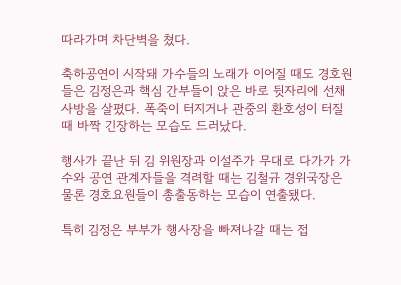따라가며 차단벽을 쳤다.

축하공연이 시작돼 가수들의 노래가 이어질 때도 경호원들은 김정은과 핵심 간부들이 앉은 바로 뒷자리에 선채 사방을 살폈다. 폭죽이 터지거나 관중의 환호성이 터질 때 바짝 긴장하는 모습도 드러났다.

행사가 끝난 뒤 김 위원장과 이설주가 무대로 다가가 가수와 공연 관계자들을 격려할 때는 김철규 경위국장은 물론 경호요원들이 총출동하는 모습이 연출됐다.

특히 김정은 부부가 행사장을 빠져나갈 때는 접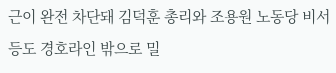근이 완전 차단돼 김덕훈 총리와 조용원 노동당 비서 등도 경호라인 밖으로 밀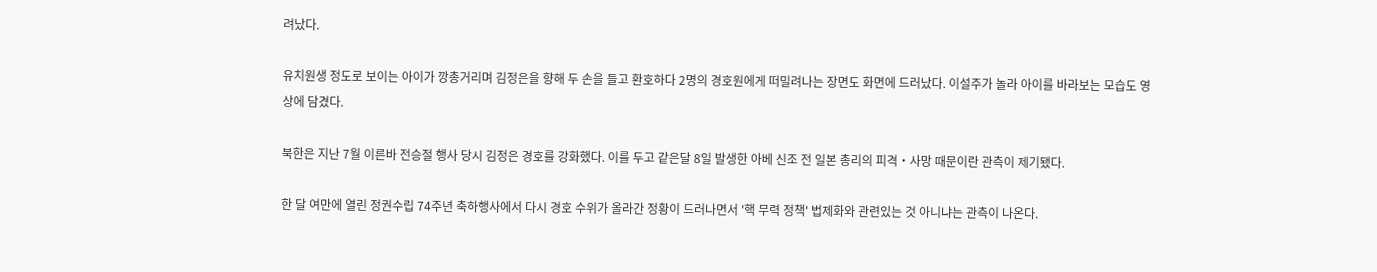려났다.

유치원생 정도로 보이는 아이가 깡총거리며 김정은을 향해 두 손을 들고 환호하다 2명의 경호원에게 떠밀려나는 장면도 화면에 드러났다. 이설주가 놀라 아이를 바라보는 모습도 영상에 담겼다.

북한은 지난 7월 이른바 전승절 행사 당시 김정은 경호를 강화했다. 이를 두고 같은달 8일 발생한 아베 신조 전 일본 총리의 피격・사망 때문이란 관측이 제기됐다.

한 달 여만에 열린 정권수립 74주년 축하행사에서 다시 경호 수위가 올라간 정황이 드러나면서 '핵 무력 정책' 법제화와 관련있는 것 아니냐는 관측이 나온다.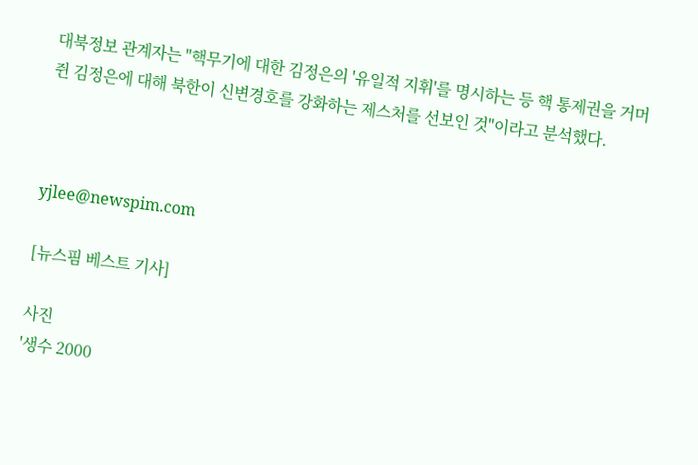대북정보 관계자는 "핵무기에 대한 김정은의 '유일적 지휘'를 명시하는 등 핵 통제권을 거머쥔 김정은에 대해 북한이 신변경호를 강화하는 제스처를 선보인 것"이라고 분석했다.



yjlee@newspim.com

[뉴스핌 베스트 기사]

사진
'생수 2000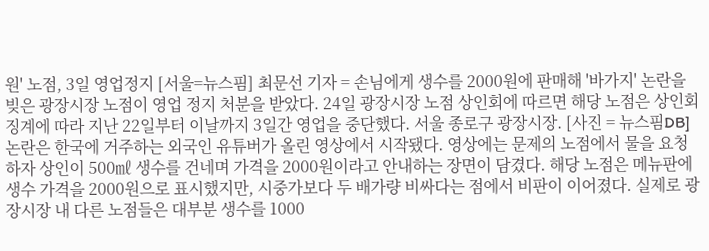원' 노점, 3일 영업정지 [서울=뉴스핌] 최문선 기자 = 손님에게 생수를 2000원에 판매해 '바가지' 논란을 빚은 광장시장 노점이 영업 정지 처분을 받았다. 24일 광장시장 노점 상인회에 따르면 해당 노점은 상인회 징계에 따라 지난 22일부터 이날까지 3일간 영업을 중단했다. 서울 종로구 광장시장. [사진 = 뉴스핌DB] 논란은 한국에 거주하는 외국인 유튜버가 올린 영상에서 시작됐다. 영상에는 문제의 노점에서 물을 요청하자 상인이 500㎖ 생수를 건네며 가격을 2000원이라고 안내하는 장면이 담겼다. 해당 노점은 메뉴판에 생수 가격을 2000원으로 표시했지만, 시중가보다 두 배가량 비싸다는 점에서 비판이 이어졌다. 실제로 광장시장 내 다른 노점들은 대부분 생수를 1000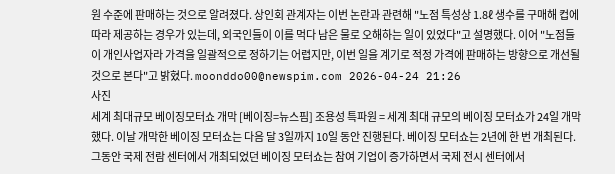원 수준에 판매하는 것으로 알려졌다. 상인회 관계자는 이번 논란과 관련해 "노점 특성상 1.8ℓ 생수를 구매해 컵에 따라 제공하는 경우가 있는데, 외국인들이 이를 먹다 남은 물로 오해하는 일이 있었다"고 설명했다. 이어 "노점들이 개인사업자라 가격을 일괄적으로 정하기는 어렵지만, 이번 일을 계기로 적정 가격에 판매하는 방향으로 개선될 것으로 본다"고 밝혔다. moonddo00@newspim.com 2026-04-24 21:26
사진
세계 최대규모 베이징모터쇼 개막 [베이징=뉴스핌] 조용성 특파원 = 세계 최대 규모의 베이징 모터쇼가 24일 개막했다. 이날 개막한 베이징 모터쇼는 다음 달 3일까지 10일 동안 진행된다. 베이징 모터쇼는 2년에 한 번 개최된다. 그동안 국제 전람 센터에서 개최되었던 베이징 모터쇼는 참여 기업이 증가하면서 국제 전시 센터에서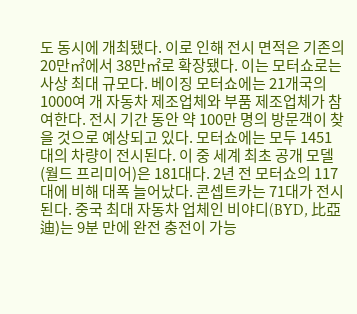도 동시에 개최됐다. 이로 인해 전시 면적은 기존의 20만㎡에서 38만㎡로 확장됐다. 이는 모터쇼로는 사상 최대 규모다. 베이징 모터쇼에는 21개국의 1000여 개 자동차 제조업체와 부품 제조업체가 참여한다. 전시 기간 동안 약 100만 명의 방문객이 찾을 것으로 예상되고 있다. 모터쇼에는 모두 1451대의 차량이 전시된다. 이 중 세계 최초 공개 모델(월드 프리미어)은 181대다. 2년 전 모터쇼의 117대에 비해 대폭 늘어났다. 콘셉트카는 71대가 전시된다. 중국 최대 자동차 업체인 비야디(BYD, 比亞迪)는 9분 만에 완전 충전이 가능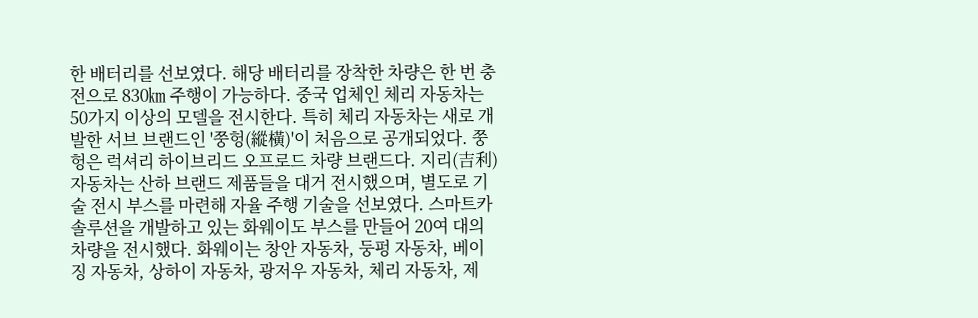한 배터리를 선보였다. 해당 배터리를 장착한 차량은 한 번 충전으로 830㎞ 주행이 가능하다. 중국 업체인 체리 자동차는 50가지 이상의 모델을 전시한다. 특히 체리 자동차는 새로 개발한 서브 브랜드인 '쭝헝(縱橫)'이 처음으로 공개되었다. 쭝헝은 럭셔리 하이브리드 오프로드 차량 브랜드다. 지리(吉利)자동차는 산하 브랜드 제품들을 대거 전시했으며, 별도로 기술 전시 부스를 마련해 자율 주행 기술을 선보였다. 스마트카 솔루션을 개발하고 있는 화웨이도 부스를 만들어 20여 대의 차량을 전시했다. 화웨이는 창안 자동차, 둥펑 자동차, 베이징 자동차, 상하이 자동차, 광저우 자동차, 체리 자동차, 제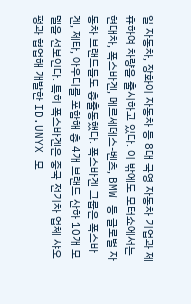일 자동차, 장화이 자동차 등 8대 국영 자동차 기업과 제휴하여 차량을 출시하고 있다. 이 밖에도 모터쇼에서는 현대차, 폭스바겐, 메르세데스-벤츠, BMW 등 글로벌 자동차 브랜드들도 총출동했다. 폭스바겐 그룹은 폭스바겐, 제타, 아우디를 포함해 총 4개 브랜드 산하 10개 모델을 선보인다. 특히 폭스바겐은 중국 전기차 업체 샤오펑과 협업해 개발한 ID.UNYX 모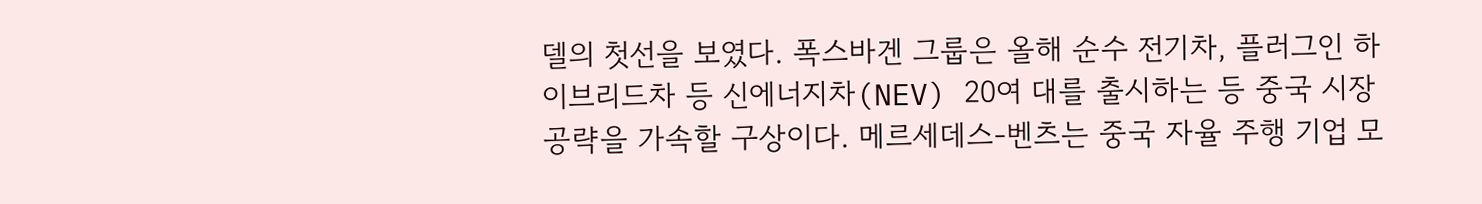델의 첫선을 보였다. 폭스바겐 그룹은 올해 순수 전기차, 플러그인 하이브리드차 등 신에너지차(NEV) 20여 대를 출시하는 등 중국 시장 공략을 가속할 구상이다. 메르세데스-벤츠는 중국 자율 주행 기업 모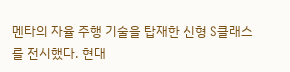멘타의 자율 주행 기술을 탑재한 신형 S클래스를 전시했다. 현대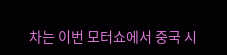차는 이번 모터쇼에서 중국 시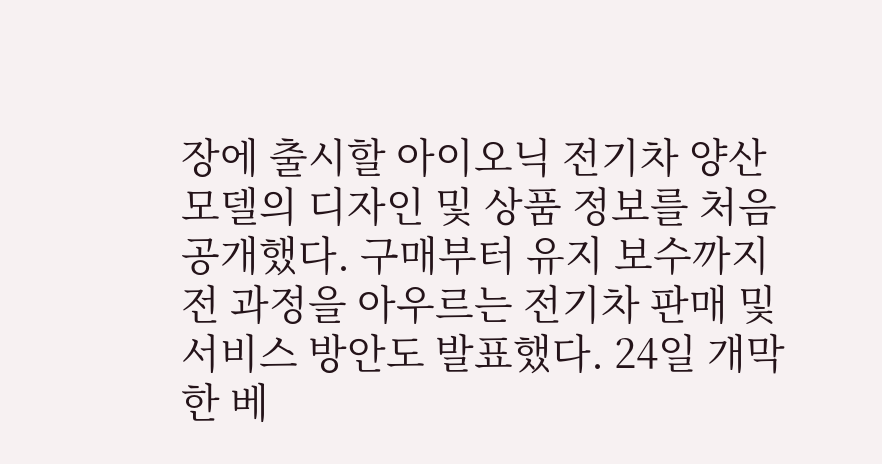장에 출시할 아이오닉 전기차 양산 모델의 디자인 및 상품 정보를 처음 공개했다. 구매부터 유지 보수까지 전 과정을 아우르는 전기차 판매 및 서비스 방안도 발표했다. 24일 개막한 베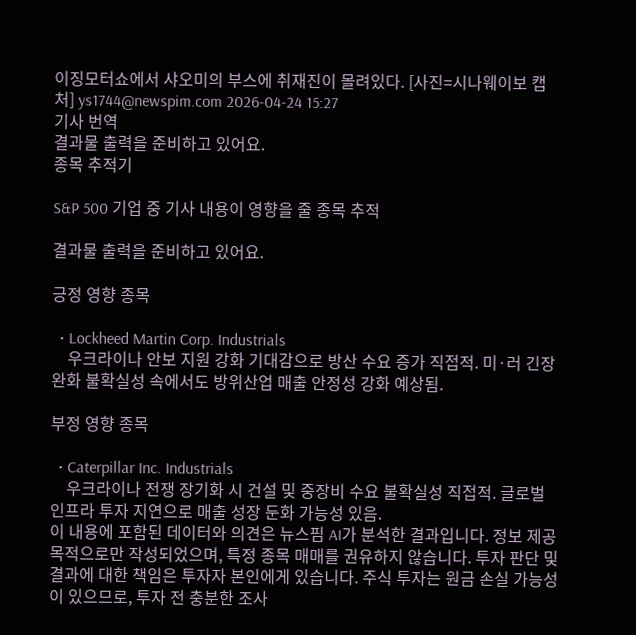이징모터쇼에서 샤오미의 부스에 취재진이 몰려있다. [사진=시나웨이보 캡처] ys1744@newspim.com 2026-04-24 15:27
기사 번역
결과물 출력을 준비하고 있어요.
종목 추적기

S&P 500 기업 중 기사 내용이 영향을 줄 종목 추적

결과물 출력을 준비하고 있어요.

긍정 영향 종목

  • Lockheed Martin Corp. Industrials
    우크라이나 안보 지원 강화 기대감으로 방산 수요 증가 직접적. 미·러 긴장 완화 불확실성 속에서도 방위산업 매출 안정성 강화 예상됨.

부정 영향 종목

  • Caterpillar Inc. Industrials
    우크라이나 전쟁 장기화 시 건설 및 중장비 수요 불확실성 직접적. 글로벌 인프라 투자 지연으로 매출 성장 둔화 가능성 있음.
이 내용에 포함된 데이터와 의견은 뉴스핌 AI가 분석한 결과입니다. 정보 제공 목적으로만 작성되었으며, 특정 종목 매매를 권유하지 않습니다. 투자 판단 및 결과에 대한 책임은 투자자 본인에게 있습니다. 주식 투자는 원금 손실 가능성이 있으므로, 투자 전 충분한 조사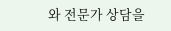와 전문가 상담을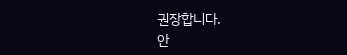권장합니다.
안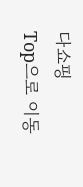다쇼핑
Top으로 이동